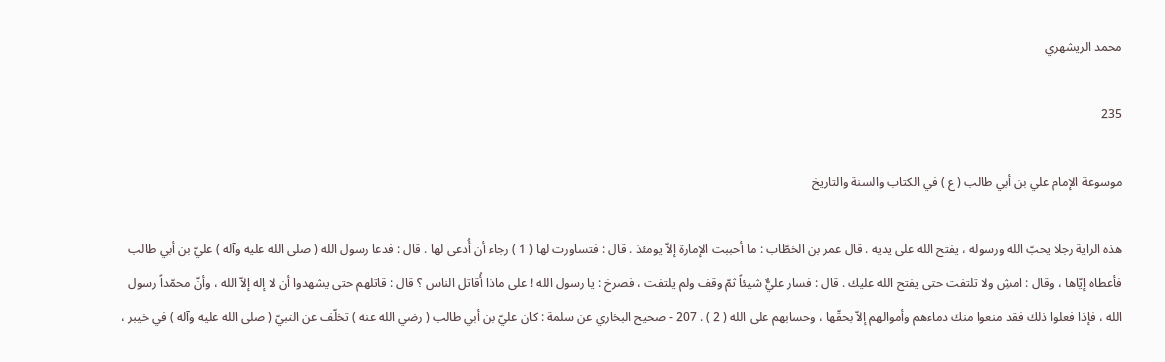محمد الريشهري

235

موسوعة الإمام علي بن أبي طالب ( ع ) في الكتاب والسنة والتاريخ

هذه الراية رجلا يحبّ الله ورسوله ، يفتح الله على يديه . قال عمر بن الخطّاب : ما أحببت الإمارة إلاّ يومئذ . قال : فتساورت لها ( 1 ) رجاء أن أُدعى لها . قال : فدعا رسول الله ( صلى الله عليه وآله ) عليّ بن أبي طالب فأعطاه إيّاها ، وقال : امشِ ولا تلتفت حتى يفتح الله عليك . قال : فسار عليٌّ شيئاً ثمّ وقف ولم يلتفت ، فصرخ : يا رسول الله ! على ماذا أُقاتل الناس ؟ قال : قاتلهم حتى يشهدوا أن لا إله إلاّ الله ، وأنّ محمّداً رسول الله ، فإذا فعلوا ذلك فقد منعوا منك دماءهم وأموالهم إلاّ بحقّها ، وحسابهم على الله ( 2 ) . 207 - صحيح البخاري عن سلمة : كان عليّ بن أبي طالب ( رضي الله عنه ) تخلّف عن النبيّ ( صلى الله عليه وآله ) في خيبر ،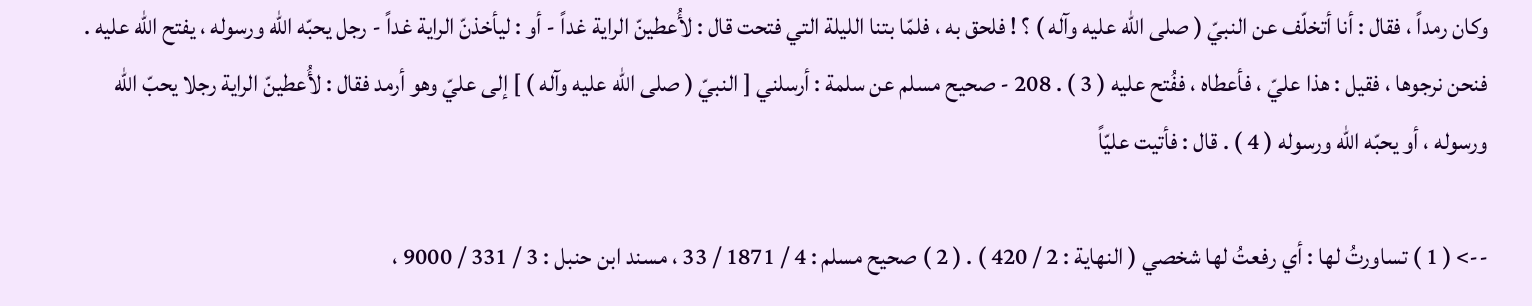وكان رمداً ، فقال : أنا أتخلّف عن النبيّ ( صلى الله عليه وآله ) ؟ ! فلحق به ، فلمّا بتنا الليلة التي فتحت قال : لأُعطينّ الراية غداً - أو : ليأخذنّ الراية غداً - رجل يحبّه الله ورسوله ، يفتح الله عليه . فنحن نرجوها ، فقيل : هذا عليّ ، فأعطاه ، ففُتح عليه ( 3 ) . 208 - صحيح مسلم عن سلمة : أرسلني [ النبيّ ( صلى الله عليه وآله ) ] إلى عليّ وهو أرمد فقال : لأُعطينّ الراية رجلا يحبّ الله ورسوله ، أو يحبّه الله ورسوله ( 4 ) . قال : فأتيت عليّاً

--> ( 1 ) تساورتُ لها : أي رفعتُ لها شخصي ( النهاية : 2 / 420 ) . ( 2 ) صحيح مسلم : 4 / 1871 / 33 ، مسند ابن حنبل : 3 / 331 / 9000 ،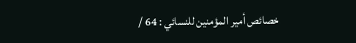خصائص أمير المؤمنين للنسائي : 64 /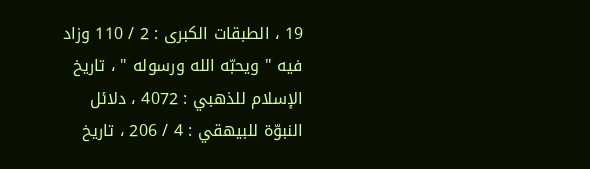19 ، الطبقات الكبرى : 2 / 110 وزاد فيه " ويحبّه الله ورسوله " ، تاريخ الإسلام للذهبي : 4072 ، دلائل النبوّة للبيهقي : 4 / 206 ، تاريخ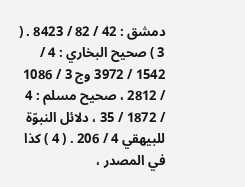دمشق : 42 / 82 / 8423 . ( 3 ) صحيح البخاري : 4 / 1542 / 3972 وج 3 / 1086 / 2812 ، صحيح مسلم : 4 / 1872 / 35 ، دلائل النبوّة للبيهقي 4 / 206 . ( 4 ) كذا في المصدر ،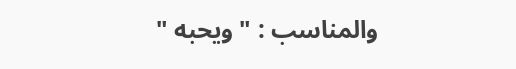والمناسب : " ويحبه "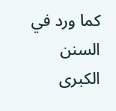كما ورد في السنن الكبرى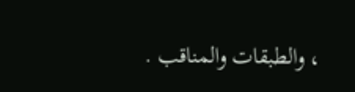، والطبقات والمناقب .